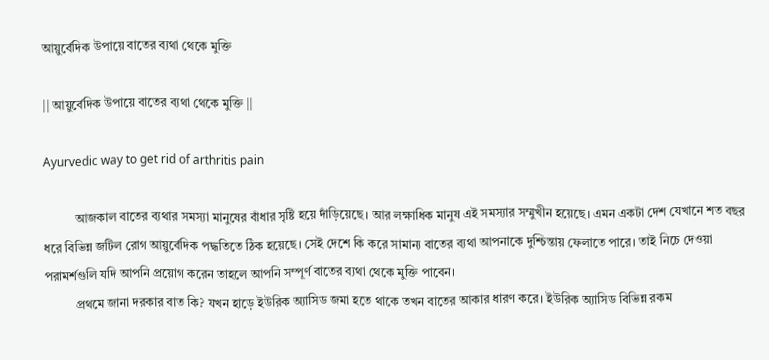আয়ুর্বেদিক উপায়ে বাতের ব্যথা থেকে মুক্তি

|| আয়ুর্বেদিক উপায়ে বাতের ব্যথা থেকে মুক্তি ||

Ayurvedic way to get rid of arthritis pain

          আজকাল বাতের ব্যথার সমস্যা মানুষের বাঁধার সৃষ্টি হয়ে দাঁড়িয়েছে। আর লক্ষাধিক মানুষ এই সমস্যার সম্মুখীন হয়েছে। এমন একটা দেশ যেখানে শত বছর ধরে বিভিন্ন জটিল রোগ আয়ুর্বেদিক পদ্ধতিতে ঠিক হয়েছে। সেই দেশে কি করে সামান্য বাতের ব্যথা আপনাকে দুশ্চিন্তায় ফেলাতে পারে। তাই নিচে দেওয়া পরামর্শগুলি যদি আপনি প্রয়োগ করেন তাহলে আপনি সম্পূর্ণ বাতের ব্যথা থেকে মুক্তি পাবেন।
          প্রথমে জানা দরকার বাত কি? যখন হাড়ে ইউরিক অ্যাসিড জমা হতে থাকে তখন বাতের আকার ধারণ করে। ইউরিক অ্যাসিড বিভিন্ন রকম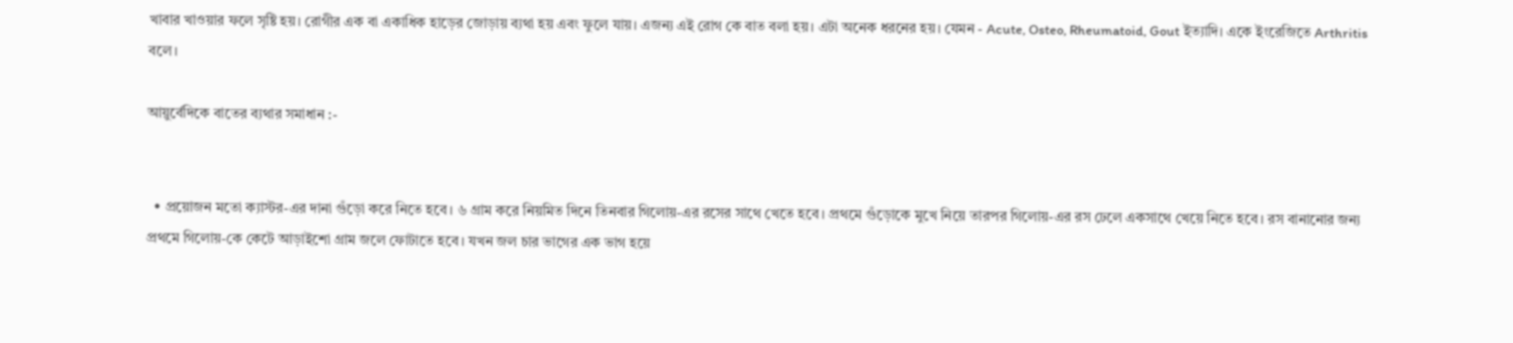খাবার খাওয়ার ফলে সৃষ্টি হয়। রোগীর এক বা একাধিক হাড়ের জোড়ায় ব্যথা হয় এবং ফুলে যায়। এজন্য এই রোগ কে বাত বলা হয়। এটা অনেক ধরনের হয়। যেমন - Acute, Osteo, Rheumatoid, Gout ইত্যাদি। একে ইংরেজিতে Arthritis বলে।

আয়ুর্বেদিকে বাতের ব্যথার সমাধান :-


  • প্রয়োজন মতো ক্যাস্টর-এর দানা গুঁড়ো করে নিতে হবে। ৬ গ্রাম করে নিয়মিত দিনে তিনবার গিলোয়-এর রসের সাথে খেতে হবে। প্রথমে গুঁড়োকে মুখে নিয়ে তারপর গিলোয়-এর রস ঢেলে একসাথে খেয়ে নিতে হবে। রস বানানোর জন্য প্রথমে গিলোয়-কে কেটে আড়াইশো গ্রাম জলে ফোটাতে হবে। যখন জল চার ভাগের এক ভাগ হয়ে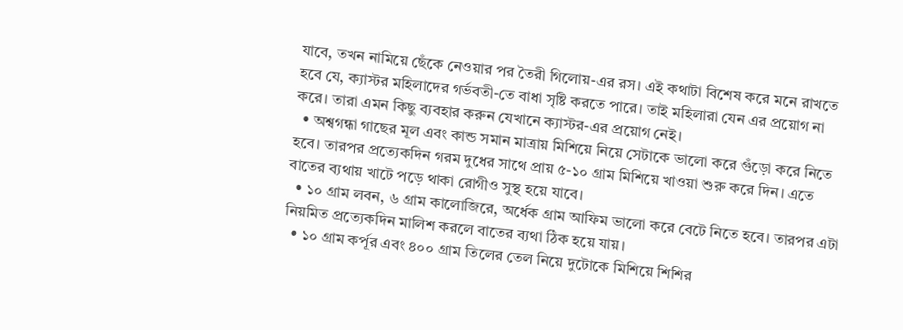যাবে, তখন নামিয়ে ছেঁকে নেওয়ার পর তৈরী গিলোয়-এর রস। এই কথাটা বিশেষ করে মনে রাখতে হবে যে, ক্যাস্টর মহিলাদের গর্ভবতী-তে বাধা সৃষ্টি করতে পারে। তাই মহিলারা যেন এর প্রয়োগ না করে। তারা এমন কিছু ব্যবহার করুন যেখানে ক্যাস্টর-এর প্রয়োগ নেই।
  • অশ্বগন্ধা গাছের মূল এবং কান্ড সমান মাত্রায় মিশিয়ে নিয়ে সেটাকে ভালো করে গুঁড়ো করে নিতে হবে। তারপর প্রত্যেকদিন গরম দুধের সাথে প্রায় ৫-১০ গ্রাম মিশিয়ে খাওয়া শুরু করে দিন। এতে বাতের ব্যথায় খাটে পড়ে থাকা রোগীও সুস্থ হয়ে যাবে।
  • ১০ গ্রাম লবন, ৬ গ্রাম কালোজিরে, অর্ধেক গ্রাম আফিম ভালো করে বেটে নিতে হবে। তারপর এটা নিয়মিত প্রত্যেকদিন মালিশ করলে বাতের ব্যথা ঠিক হয়ে যায়।
  • ১০ গ্রাম কর্পূর এবং ৪০০ গ্রাম তিলের তেল নিয়ে দুটোকে মিশিয়ে শিশির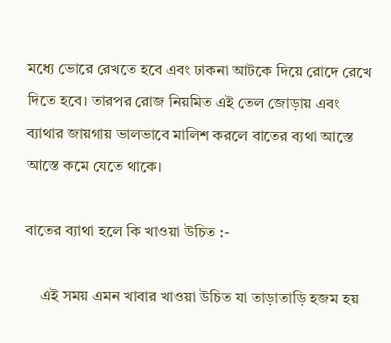মধ্যে ভোরে রেখতে হবে এবং ঢাকনা আটকে দিয়ে রোদে রেখে দিতে হবে। তারপর রোজ নিয়মিত এই তেল জোড়ায় এবং ব্যাথার জায়গায় ভালভাবে মালিশ করলে বাতের ব্যথা আস্তে আস্তে কমে যেতে থাকে।

বাতের ব্যাথা হলে কি খাওয়া উচিত :-

    এই সময় এমন খাবার খাওয়া উচিত যা তাড়াতাড়ি হজম হয়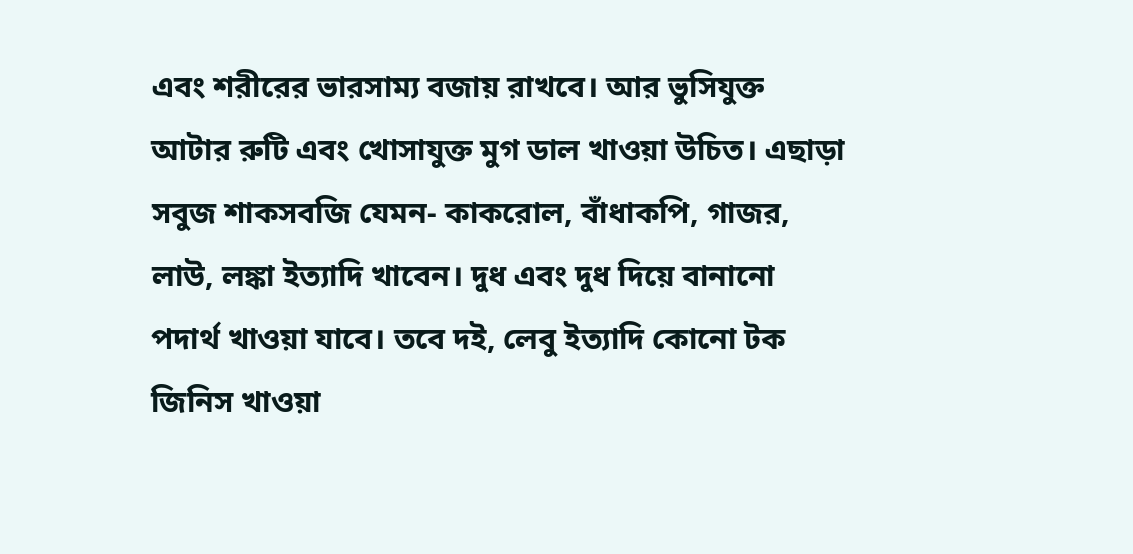এবং শরীরের ভারসাম্য বজায় রাখবে। আর ভুসিযুক্ত আটার রুটি এবং খোসাযুক্ত মুগ ডাল খাওয়া উচিত। এছাড়া সবুজ শাকসবজি যেমন- কাকরোল, বাঁধাকপি, গাজর, লাউ, লঙ্কা ইত্যাদি খাবেন। দুধ এবং দুধ দিয়ে বানানো পদার্থ খাওয়া যাবে। তবে দই, লেবু ইত্যাদি কোনো টক জিনিস খাওয়া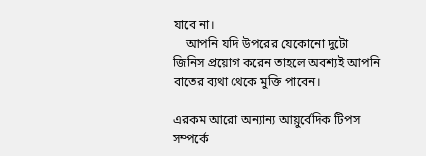যাবে না।
    আপনি যদি উপরের যেকোনো দুটো জিনিস প্রয়োগ করেন তাহলে অবশ্যই আপনি বাতের ব্যথা থেকে মুক্তি পাবেন।

এরকম আরো অন্যান্য আয়ুর্বেদিক টিপস সম্পর্কে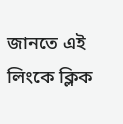জানতে এই লিংকে ক্লিক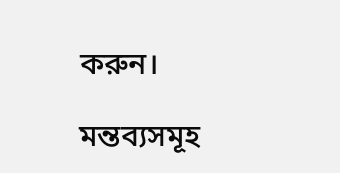করুন।

মন্তব্যসমূহ